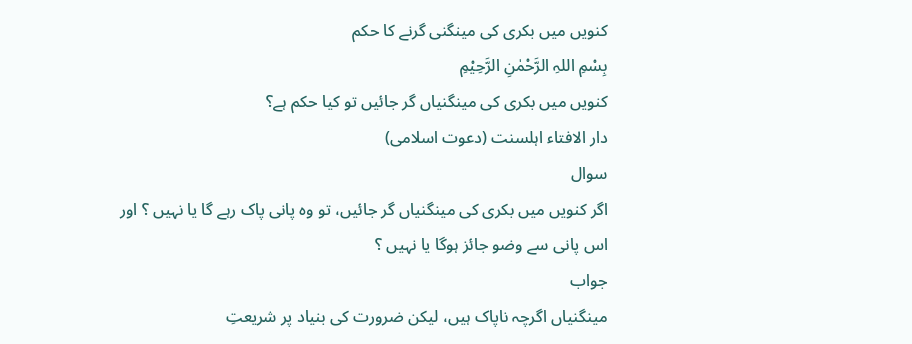کنویں میں بکری کی مینگنی گرنے کا حکم
بِسْمِ اللہِ الرَّحْمٰنِ الرَّحِيْمِ
کنویں میں بکری کی مینگنیاں گر جائیں تو کیا حکم ہے؟
دار الافتاء اہلسنت (دعوت اسلامی)
سوال
اگر کنویں میں بکری کی مینگنیاں گر جائیں، تو وہ پانی پاک رہے گا یا نہیں ؟ اور اس پانی سے وضو جائز ہوگا یا نہیں ؟
جواب
مینگنیاں اگرچہ ناپاک ہیں، لیکن ضرورت کی بنیاد پر شریعتِ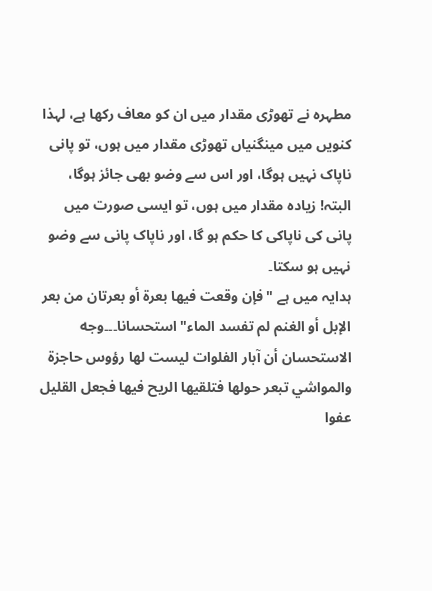مطہرہ نے تھوڑی مقدار میں ان کو معاف رکھا ہے، لہذا کنویں میں مینگنیاں تھوڑی مقدار میں ہوں، تو پانی ناپاک نہیں ہوگا، اور اس سے وضو بھی جائز ہوگا، البتہ! زیادہ مقدار میں ہوں، تو ایسی صورت میں پانی کی ناپاکی کا حکم ہو گا، اور ناپاک پانی سے وضو نہیں ہو سکتا۔
ہدایہ میں ہے "فإن وقعت فيها بعرة أو بعرتان من بعر الإبل أو الغنم لم تفسد الماء" استحسانا۔۔۔وجه الاستحسان أن آبار الفلوات ليست لها رؤوس حاجزة والمواشي تبعر حولها فتلقيها الريح فيها فجعل القليل عفوا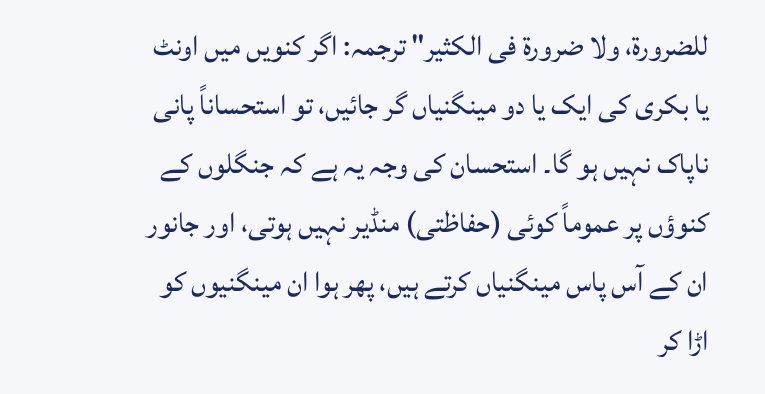للضرورة، ولا ضرورۃ فی الکثیر" ترجمہ: اگر کنویں میں اونٹ یا بکری کی ایک یا دو مینگنیاں گر جائیں، تو استحساناً پانی ناپاک نہیں ہو گا۔ استحسان کی وجہ یہ ہے کہ جنگلوں کے کنوؤں پر عموماً کوئی (حفاظتی) منڈیر نہیں ہوتی، اور جانور ان کے آس پاس مینگنیاں کرتے ہیں، پھر ہوا ان مینگنیوں کو اڑا کر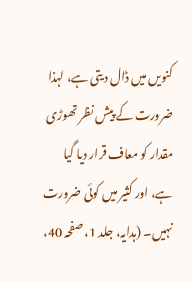کنویں میں ڈال دیتی ہے، لہذا ضرورت کے پیش نظر تھوڑی مقدار کو معاف قرار دیا گیا ہے، اور کثیر میں کوئی ضرورت نہیں۔ (ہدایہ، جلد 1، صفحہ 40،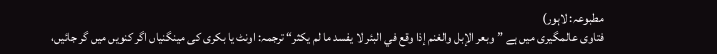مطبوعہ: لاہور)
فتاوی عالمگیری میں ہے ”وبعر الإبل والغنم إذا وقع في البئر لا يفسد ما لم يكثر“ ترجمہ: اونٹ یا بکری کی مینگنیاں اگر کنویں میں گر جائیں،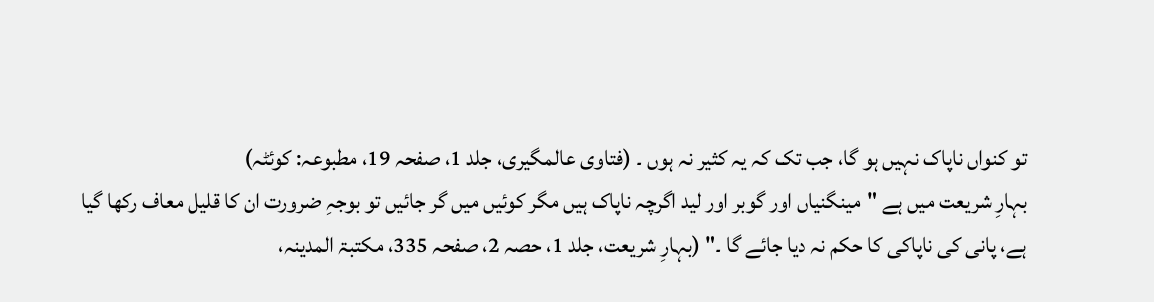تو کنواں ناپاک نہیں ہو گا، جب تک کہ یہ کثیر نہ ہوں ۔ (فتاوی عالمگیری، جلد 1، صفحہ 19، مطبوعہ: کوئٹہ)
بہارِ شریعت میں ہے "مینگنیاں اور گوبر اور لید اگرچہ ناپاک ہیں مگر کوئیں میں گر جائیں تو بوجہِ ضرورت ان کا قلیل معاف رکھا گیا ہے، پانی کی ناپاکی کا حکم نہ دیا جائے گا ۔" (بہارِ شریعت، جلد 1، حصہ 2، صفحہ 335، مکتبۃ المدینہ،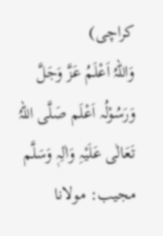کراچی)
وَاللہُ اَعْلَمُ عَزَّ وَجَلَّ وَرَسُوْلُہ اَعْلَم صَلَّی اللہُ تَعَالٰی عَلَیْہِ وَاٰلِہٖ وَسَلَّم
مجیب: مولانا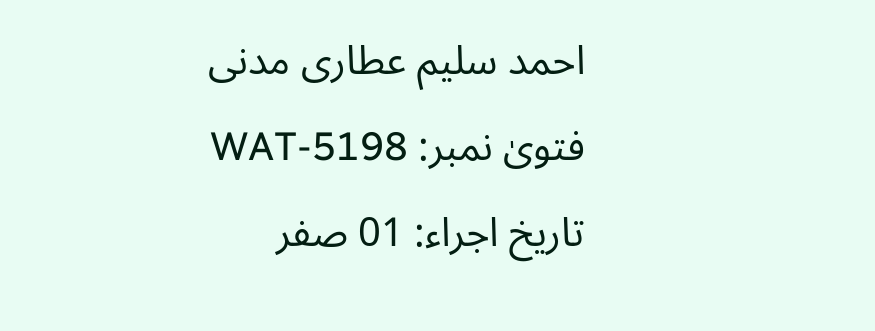احمد سلیم عطاری مدنی
فتویٰ نمبر: WAT-5198
تاریخ اجراء: 01 صفر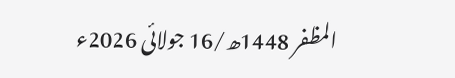المظفر 1448ھ/16 جولائی 2026ء